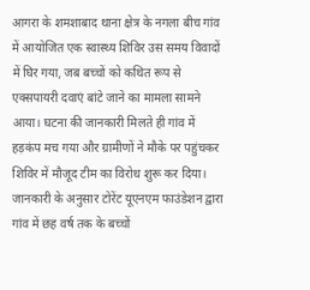आगरा के शमशाबाद थाना क्षेत्र के नगला बीच गांव में आयोजित एक स्वास्थ्य शिविर उस समय विवादों में घिर गया, जब बच्चों को कथित रूप से एक्सपायरी दवाएं बांटे जाने का मामला सामने आया। घटना की जानकारी मिलते ही गांव में हड़कंप मच गया और ग्रामीणों ने मौके पर पहुंचकर शिविर में मौजूद टीम का विरोध शुरू कर दिया।
जानकारी के अनुसार टोरेंट यूएनएम फाउंडेशन द्वारा गांव में छह वर्ष तक के बच्चों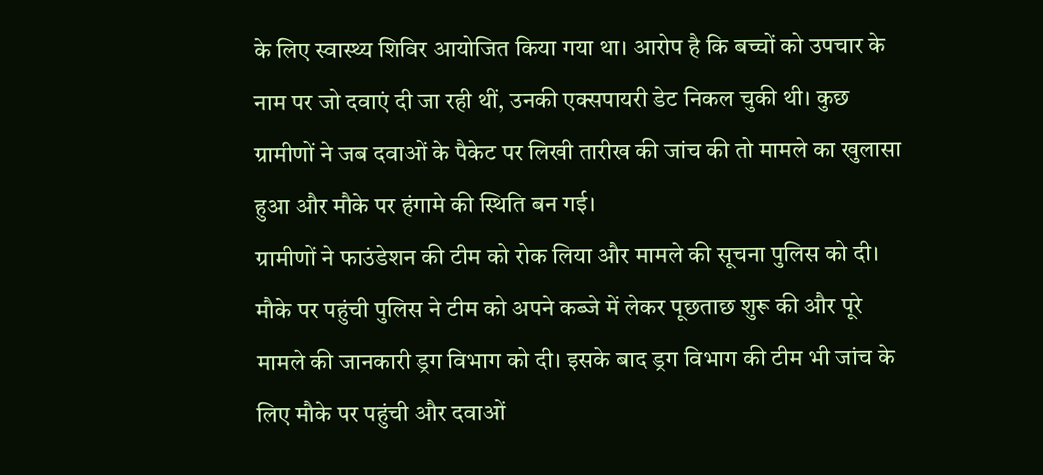के लिए स्वास्थ्य शिविर आयोजित किया गया था। आरोप है कि बच्चों को उपचार के नाम पर जो दवाएं दी जा रही थीं, उनकी एक्सपायरी डेट निकल चुकी थी। कुछ ग्रामीणों ने जब दवाओं के पैकेट पर लिखी तारीख की जांच की तो मामले का खुलासा हुआ और मौके पर हंगामे की स्थिति बन गई।
ग्रामीणों ने फाउंडेशन की टीम को रोक लिया और मामले की सूचना पुलिस को दी। मौके पर पहुंची पुलिस ने टीम को अपने कब्जे में लेकर पूछताछ शुरू की और पूरे मामले की जानकारी ड्रग विभाग को दी। इसके बाद ड्रग विभाग की टीम भी जांच के लिए मौके पर पहुंची और दवाओं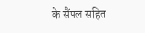के सैंपल सहित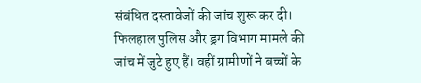संबंधित दस्तावेजों की जांच शुरू कर दी।
फिलहाल पुलिस और ड्रग विभाग मामले की जांच में जुटे हुए हैं। वहीं ग्रामीणों ने बच्चों के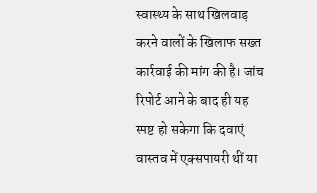स्वास्थ्य के साथ खिलवाड़ करने वालों के खिलाफ सख्त कार्रवाई की मांग की है। जांच रिपोर्ट आने के बाद ही यह स्पष्ट हो सकेगा कि दवाएं वास्तव में एक्सपायरी थीं या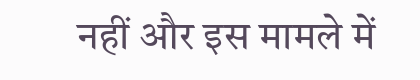नहीं और इस मामले में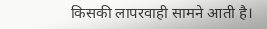किसकी लापरवाही सामने आती है।